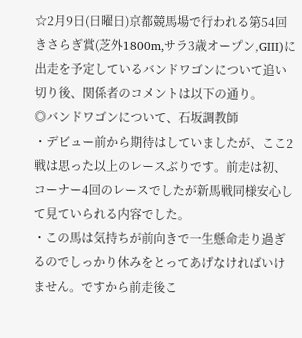☆2月9日(日曜日)京都競馬場で行われる第54回きさらぎ賞(芝外1800m,サラ3歳オープン,GIII)に出走を予定しているバンドワゴンについて追い切り後、関係者のコメントは以下の通り。
◎バンドワゴンについて、石坂調教師
・デビュー前から期待はしていましたが、ここ2戦は思った以上のレースぶりです。前走は初、コーナー4回のレースでしたが新馬戦同様安心して見ていられる内容でした。
・この馬は気持ちが前向きで一生懸命走り過ぎるのでしっかり休みをとってあげなければいけません。ですから前走後こ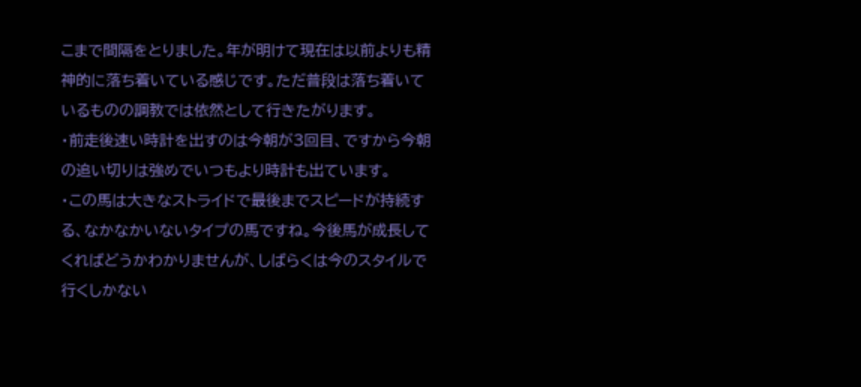こまで間隔をとりました。年が明けて現在は以前よりも精神的に落ち着いている感じです。ただ普段は落ち着いているものの調教では依然として行きたがります。
・前走後速い時計を出すのは今朝が3回目、ですから今朝の追い切りは強めでいつもより時計も出ています。
・この馬は大きなストライドで最後までスピードが持続する、なかなかいないタイプの馬ですね。今後馬が成長してくればどうかわかりませんが、しばらくは今のスタイルで行くしかない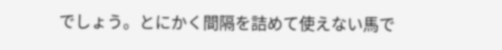でしょう。とにかく間隔を詰めて使えない馬で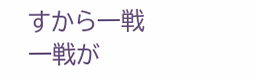すから一戦一戦が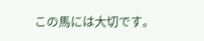この馬には大切です。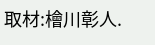取材:檜川彰人.